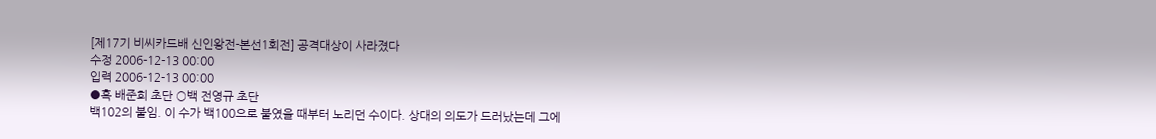[제17기 비씨카드배 신인왕전-본선1회전] 공격대상이 사라졌다
수정 2006-12-13 00:00
입력 2006-12-13 00:00
●흑 배준희 초단 ○백 전영규 초단
백102의 붙임. 이 수가 백100으로 붙였을 때부터 노리던 수이다. 상대의 의도가 드러났는데 그에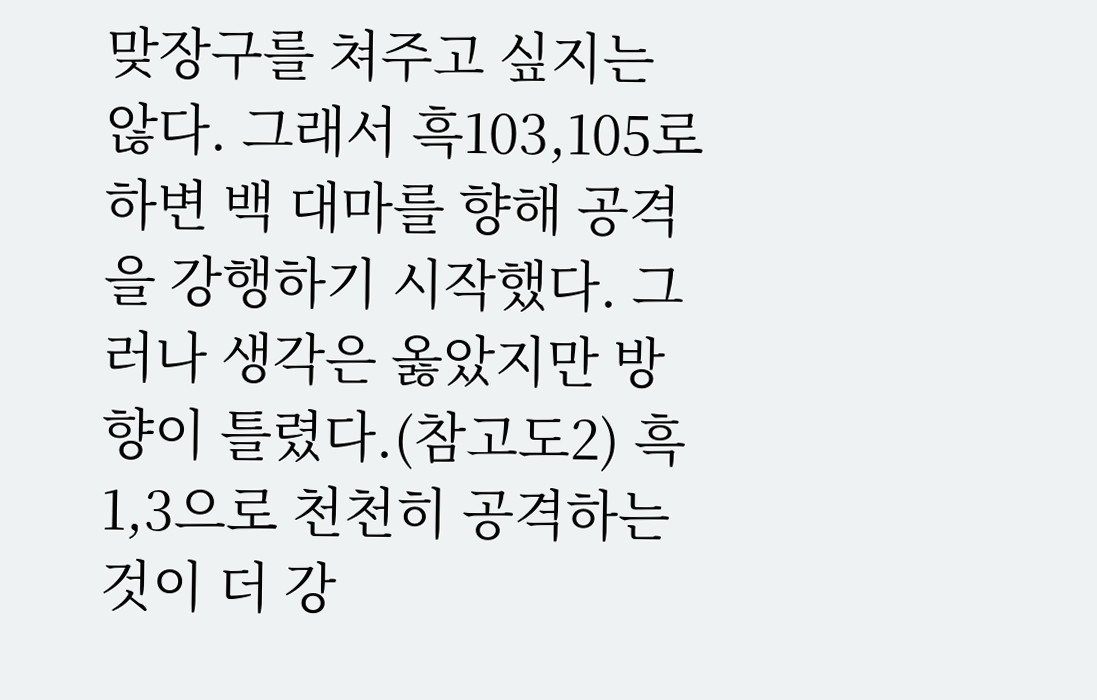맞장구를 쳐주고 싶지는 않다. 그래서 흑103,105로 하변 백 대마를 향해 공격을 강행하기 시작했다. 그러나 생각은 옳았지만 방향이 틀렸다.(참고도2) 흑1,3으로 천천히 공격하는 것이 더 강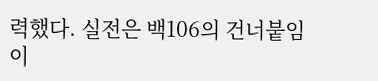력했다. 실전은 백106의 건너붙임이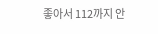좋아서 112까지 안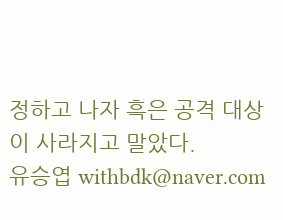정하고 나자 흑은 공격 대상이 사라지고 말았다.
유승엽 withbdk@naver.com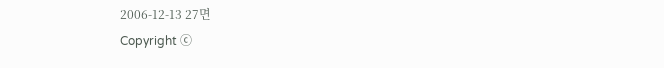2006-12-13 27면
Copyright ⓒ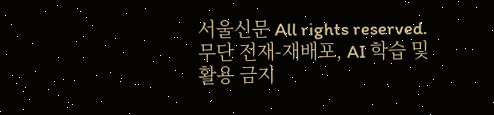서울신문 All rights reserved. 무단 전재-재배포, AI 학습 및 활용 금지